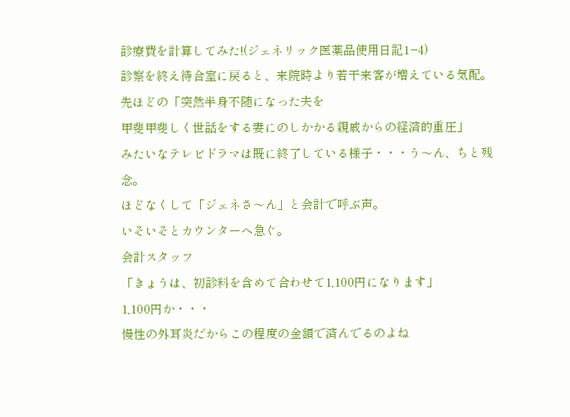診療費を計算してみた!(ジェネリック医薬品使用日記1−4)
診察を終え待合室に戻ると、来院時より若干来客が増えている気配。
先ほどの「突然半身不随になった夫を
甲斐甲斐しく世話をする妻にのしかかる親戚からの経済的重圧」
みたいなテレビドラマは既に終了している様子・・・う〜ん、ちと残念。
ほどなくして「ジェネさ〜ん」と会計で呼ぶ声。
いそいそとカウンターへ急ぐ。
会計スタッフ
「きょうは、初診料を含めて合わせて1,100円になります」
1,100円か・・・
慢性の外耳炎だからこの程度の金額で済んでるのよね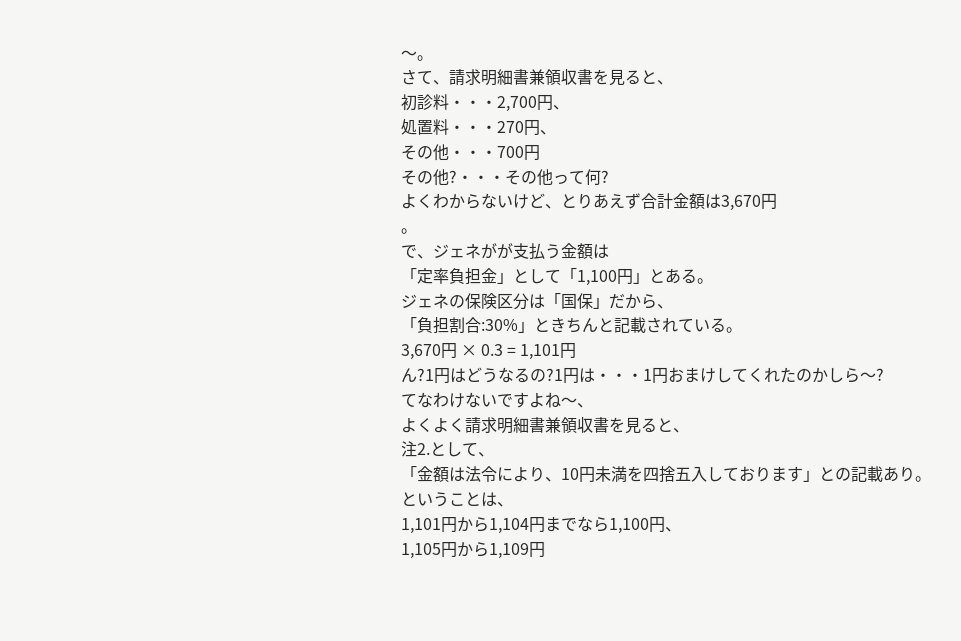〜。
さて、請求明細書兼領収書を見ると、
初診料・・・2,700円、
処置料・・・270円、
その他・・・700円
その他?・・・その他って何?
よくわからないけど、とりあえず合計金額は3,670円
。
で、ジェネがが支払う金額は
「定率負担金」として「1,100円」とある。
ジェネの保険区分は「国保」だから、
「負担割合:30%」ときちんと記載されている。
3,670円 × 0.3 = 1,101円
ん?1円はどうなるの?1円は・・・1円おまけしてくれたのかしら〜?
てなわけないですよね〜、
よくよく請求明細書兼領収書を見ると、
注2.として、
「金額は法令により、10円未満を四捨五入しております」との記載あり。
ということは、
1,101円から1,104円までなら1,100円、
1,105円から1,109円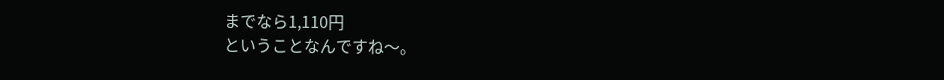までなら1,110円
ということなんですね〜。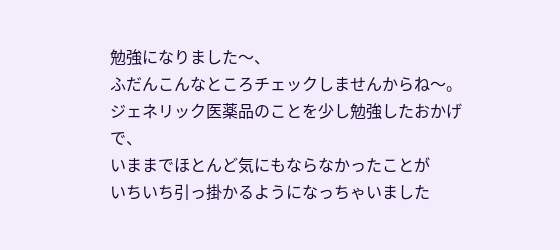勉強になりました〜、
ふだんこんなところチェックしませんからね〜。
ジェネリック医薬品のことを少し勉強したおかげで、
いままでほとんど気にもならなかったことが
いちいち引っ掛かるようになっちゃいました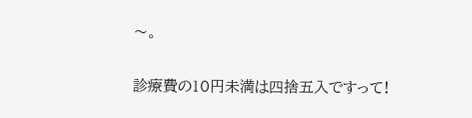〜。

診療費の10円未満は四捨五入ですって!